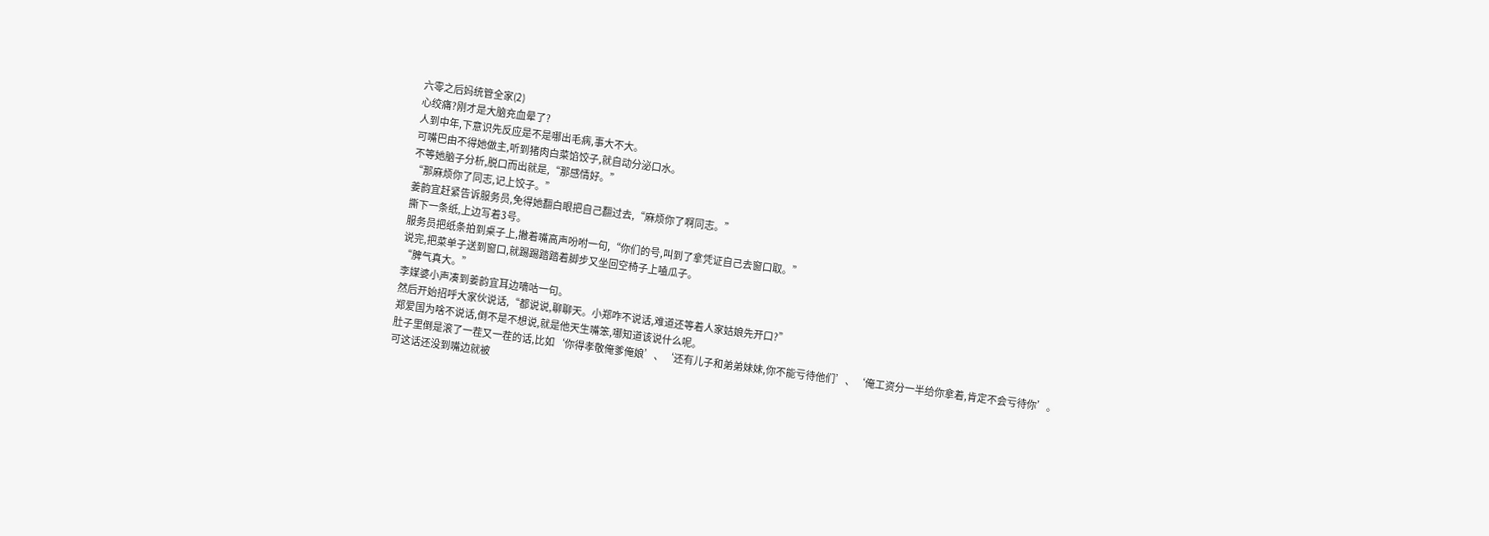六零之后妈统管全家(2)
心绞痛?刚才是大脑充血晕了?
人到中年,下意识先反应是不是哪出毛病,事大不大。
可嘴巴由不得她做主,听到猪肉白菜馅饺子,就自动分泌口水。
不等她脑子分析,脱口而出就是,“那感情好。”
“那麻烦你了同志,记上饺子。”
姜韵宜赶紧告诉服务员,免得她翻白眼把自己翻过去,“麻烦你了啊同志。”
撕下一条纸,上边写着3号。
服务员把纸条拍到桌子上,撇着嘴高声吩咐一句,“你们的号,叫到了拿凭证自己去窗口取。”
说完,把菜单子送到窗口,就踢踢踏踏着脚步又坐回空椅子上嗑瓜子。
“脾气真大。”
李媒婆小声凑到姜韵宜耳边嘀咕一句。
然后开始招呼大家伙说话,“都说说,聊聊天。小郑咋不说话,难道还等着人家姑娘先开口?”
郑爱国为啥不说话,倒不是不想说,就是他天生嘴笨,哪知道该说什么呢。
肚子里倒是滚了一茬又一茬的话,比如‘你得孝敬俺爹俺娘’、‘还有儿子和弟弟妹妹,你不能亏待他们’、‘俺工资分一半给你拿着,肯定不会亏待你’。
可这话还没到嘴边就被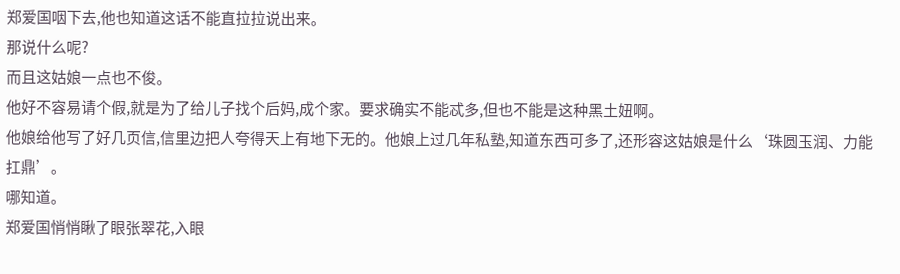郑爱国咽下去,他也知道这话不能直拉拉说出来。
那说什么呢?
而且这姑娘一点也不俊。
他好不容易请个假,就是为了给儿子找个后妈,成个家。要求确实不能忒多,但也不能是这种黑土妞啊。
他娘给他写了好几页信,信里边把人夸得天上有地下无的。他娘上过几年私塾,知道东西可多了,还形容这姑娘是什么‘珠圆玉润、力能扛鼎’。
哪知道。
郑爱国悄悄瞅了眼张翠花,入眼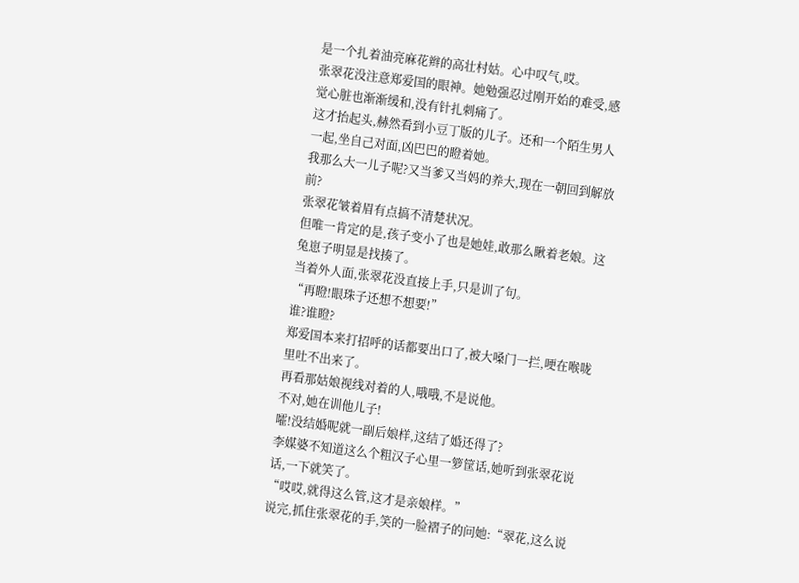是一个扎着油亮麻花辫的高壮村姑。心中叹气,哎。
张翠花没注意郑爱国的眼神。她勉强忍过刚开始的难受,感觉心脏也渐渐缓和,没有针扎刺痛了。
这才抬起头,赫然看到小豆丁版的儿子。还和一个陌生男人一起,坐自己对面,凶巴巴的瞪着她。
我那么大一儿子呢?又当爹又当妈的养大,现在一朝回到解放前?
张翠花皱着眉有点搞不清楚状况。
但唯一肯定的是,孩子变小了也是她娃,敢那么瞅着老娘。这兔崽子明显是找揍了。
当着外人面,张翠花没直接上手,只是训了句。
“再瞪!眼珠子还想不想要!”
谁?谁瞪?
郑爱国本来打招呼的话都要出口了,被大嗓门一拦,哽在喉咙里吐不出来了。
再看那姑娘视线对着的人,哦哦,不是说他。
不对,她在训他儿子!
嚯!没结婚呢就一副后娘样,这结了婚还得了?
李媒婆不知道这么个粗汉子心里一箩筐话,她听到张翠花说话,一下就笑了。
“哎哎,就得这么管,这才是亲娘样。”
说完,抓住张翠花的手,笑的一脸褶子的问她:“翠花,这么说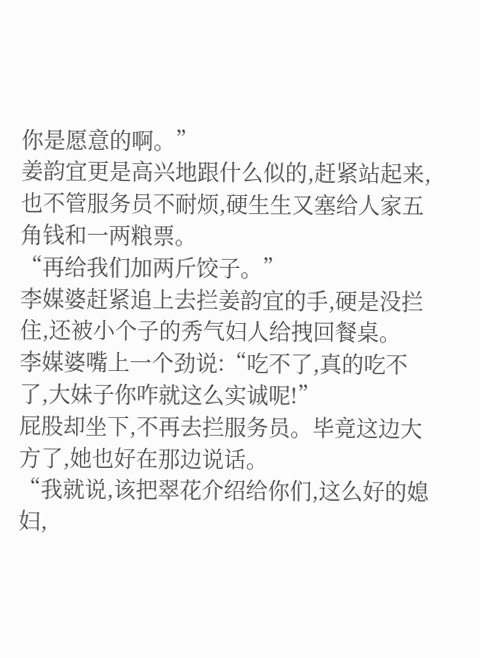你是愿意的啊。”
姜韵宜更是高兴地跟什么似的,赶紧站起来,也不管服务员不耐烦,硬生生又塞给人家五角钱和一两粮票。
“再给我们加两斤饺子。”
李媒婆赶紧追上去拦姜韵宜的手,硬是没拦住,还被小个子的秀气妇人给拽回餐桌。
李媒婆嘴上一个劲说:“吃不了,真的吃不了,大妹子你咋就这么实诚呢!”
屁股却坐下,不再去拦服务员。毕竟这边大方了,她也好在那边说话。
“我就说,该把翠花介绍给你们,这么好的媳妇,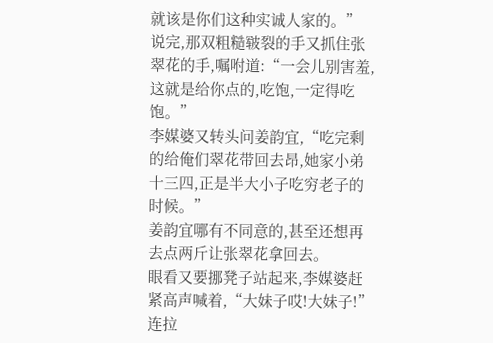就该是你们这种实诚人家的。”
说完,那双粗糙皲裂的手又抓住张翠花的手,嘱咐道:“一会儿别害羞,这就是给你点的,吃饱,一定得吃饱。”
李媒婆又转头问姜韵宜,“吃完剩的给俺们翠花带回去昂,她家小弟十三四,正是半大小子吃穷老子的时候。”
姜韵宜哪有不同意的,甚至还想再去点两斤让张翠花拿回去。
眼看又要挪凳子站起来,李媒婆赶紧高声喊着,“大妹子哎!大妹子!”
连拉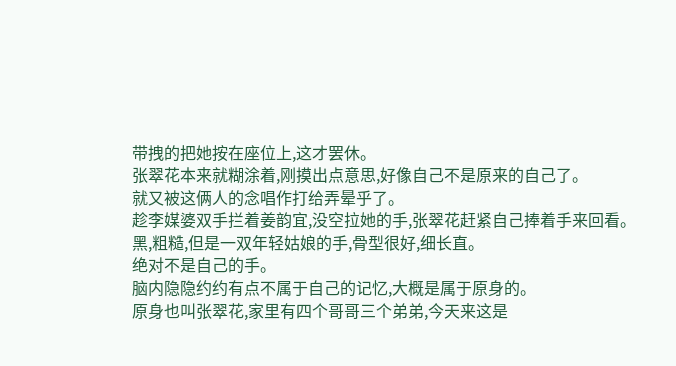带拽的把她按在座位上,这才罢休。
张翠花本来就糊涂着,刚摸出点意思,好像自己不是原来的自己了。
就又被这俩人的念唱作打给弄晕乎了。
趁李媒婆双手拦着姜韵宜,没空拉她的手,张翠花赶紧自己捧着手来回看。
黑,粗糙,但是一双年轻姑娘的手,骨型很好,细长直。
绝对不是自己的手。
脑内隐隐约约有点不属于自己的记忆,大概是属于原身的。
原身也叫张翠花,家里有四个哥哥三个弟弟,今天来这是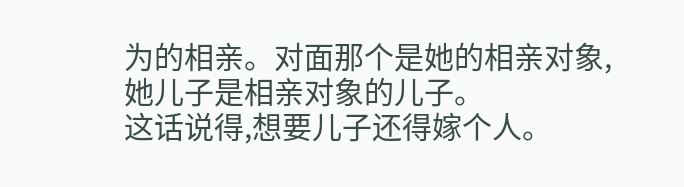为的相亲。对面那个是她的相亲对象,她儿子是相亲对象的儿子。
这话说得,想要儿子还得嫁个人。